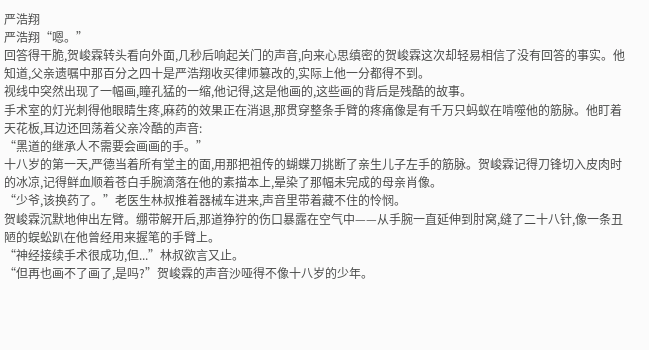严浩翔
严浩翔“嗯。”
回答得干脆,贺峻霖转头看向外面,几秒后响起关门的声音,向来心思缜密的贺峻霖这次却轻易相信了没有回答的事实。他知道,父亲遗嘱中那百分之四十是严浩翔收买律师篡改的,实际上他一分都得不到。
视线中突然出现了一幅画,瞳孔猛的一缩,他记得,这是他画的,这些画的背后是残酷的故事。
手术室的灯光刺得他眼睛生疼,麻药的效果正在消退,那贯穿整条手臂的疼痛像是有千万只蚂蚁在啃噬他的筋脉。他盯着天花板,耳边还回荡着父亲冷酷的声音:
“黑道的继承人不需要会画画的手。”
十八岁的第一天,严德当着所有堂主的面,用那把祖传的蝴蝶刀挑断了亲生儿子左手的筋脉。贺峻霖记得刀锋切入皮肉时的冰凉,记得鲜血顺着苍白手腕滴落在他的素描本上,晕染了那幅未完成的母亲肖像。
“少爷,该换药了。”老医生林叔推着器械车进来,声音里带着藏不住的怜悯。
贺峻霖沉默地伸出左臂。绷带解开后,那道狰狞的伤口暴露在空气中——从手腕一直延伸到肘窝,缝了二十八针,像一条丑陋的蜈蚣趴在他曾经用来握笔的手臂上。
“神经接续手术很成功,但...”林叔欲言又止。
“但再也画不了画了,是吗?”贺峻霖的声音沙哑得不像十八岁的少年。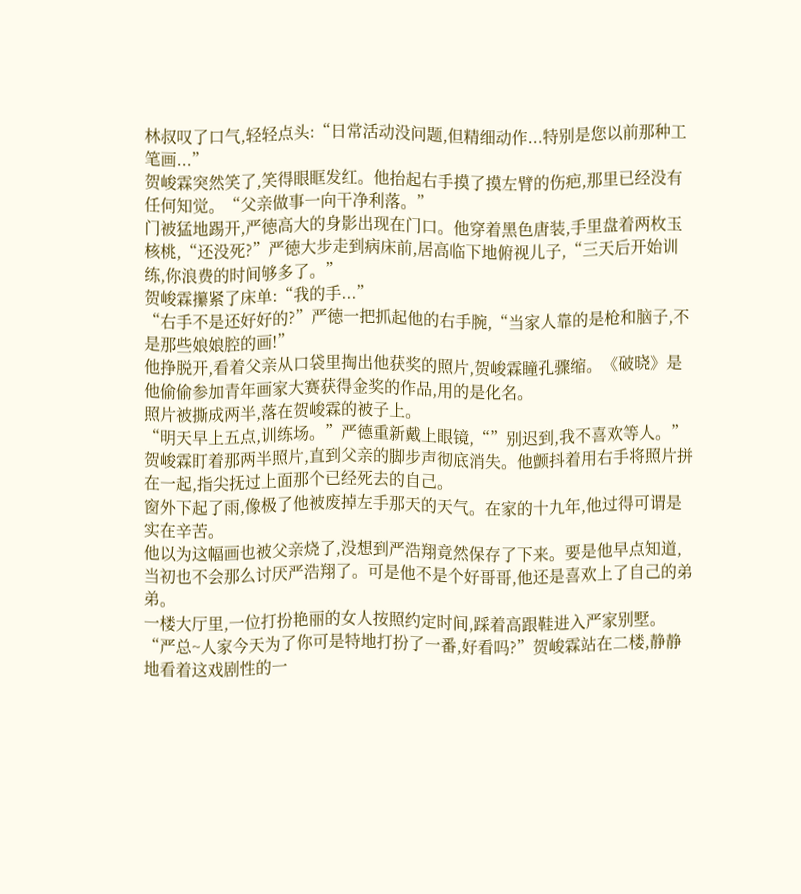林叔叹了口气,轻轻点头:“日常活动没问题,但精细动作...特别是您以前那种工笔画...”
贺峻霖突然笑了,笑得眼眶发红。他抬起右手摸了摸左臂的伤疤,那里已经没有任何知觉。“父亲做事一向干净利落。”
门被猛地踢开,严徳高大的身影出现在门口。他穿着黑色唐装,手里盘着两枚玉核桃,“还没死?”严徳大步走到病床前,居高临下地俯视儿子,“三天后开始训练,你浪费的时间够多了。”
贺峻霖攥紧了床单:“我的手...”
“右手不是还好好的?”严徳一把抓起他的右手腕,“当家人靠的是枪和脑子,不是那些娘娘腔的画!”
他挣脱开,看着父亲从口袋里掏出他获奖的照片,贺峻霖瞳孔骤缩。《破晓》是他偷偷参加青年画家大赛获得金奖的作品,用的是化名。
照片被撕成两半,落在贺峻霖的被子上。
“明天早上五点,训练场。”严德重新戴上眼镜,“”别迟到,我不喜欢等人。”
贺峻霖盯着那两半照片,直到父亲的脚步声彻底消失。他颤抖着用右手将照片拼在一起,指尖抚过上面那个已经死去的自己。
窗外下起了雨,像极了他被废掉左手那天的天气。在家的十九年,他过得可谓是实在辛苦。
他以为这幅画也被父亲烧了,没想到严浩翔竟然保存了下来。要是他早点知道,当初也不会那么讨厌严浩翔了。可是他不是个好哥哥,他还是喜欢上了自己的弟弟。
一楼大厅里,一位打扮艳丽的女人按照约定时间,踩着高跟鞋进入严家别墅。“严总~人家今天为了你可是特地打扮了一番,好看吗?”贺峻霖站在二楼,静静地看着这戏剧性的一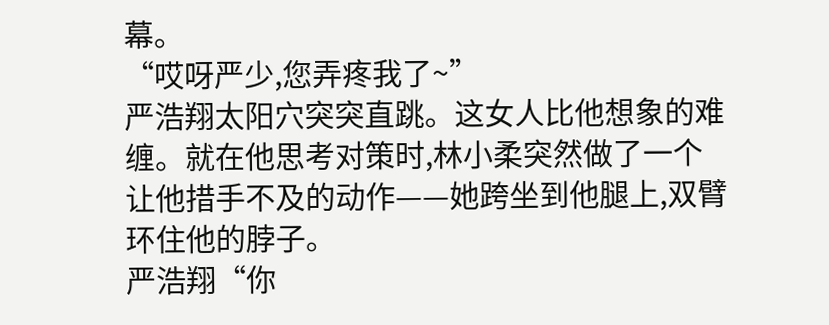幕。
“哎呀严少,您弄疼我了~”
严浩翔太阳穴突突直跳。这女人比他想象的难缠。就在他思考对策时,林小柔突然做了一个让他措手不及的动作——她跨坐到他腿上,双臂环住他的脖子。
严浩翔“你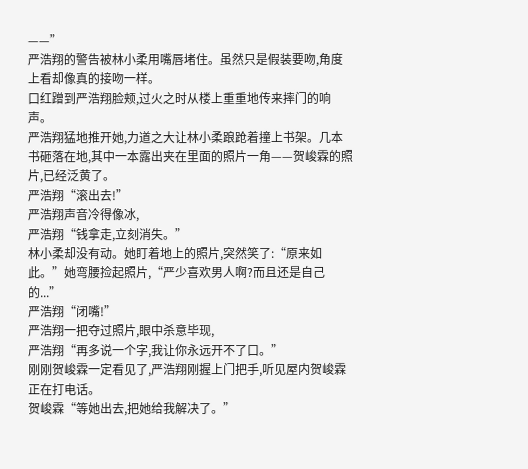——”
严浩翔的警告被林小柔用嘴唇堵住。虽然只是假装要吻,角度上看却像真的接吻一样。
口红蹭到严浩翔脸颊,过火之时从楼上重重地传来摔门的响声。
严浩翔猛地推开她,力道之大让林小柔踉跄着撞上书架。几本书砸落在地,其中一本露出夹在里面的照片一角——贺峻霖的照片,已经泛黄了。
严浩翔“滚出去!”
严浩翔声音冷得像冰,
严浩翔“钱拿走,立刻消失。”
林小柔却没有动。她盯着地上的照片,突然笑了:“原来如此。”她弯腰捡起照片,“严少喜欢男人啊?而且还是自己的...”
严浩翔“闭嘴!”
严浩翔一把夺过照片,眼中杀意毕现,
严浩翔“再多说一个字,我让你永远开不了口。”
刚刚贺峻霖一定看见了,严浩翔刚握上门把手,听见屋内贺峻霖正在打电话。
贺峻霖“等她出去,把她给我解决了。”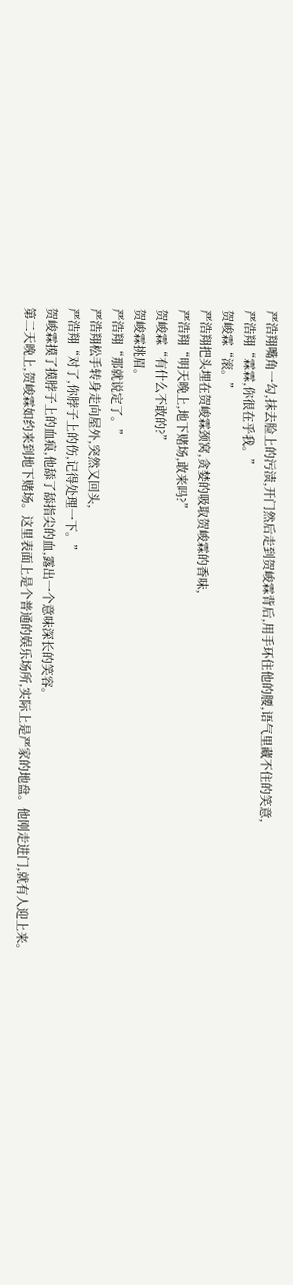严浩翔嘴角一勾,抹去脸上的污渍,开门然后走到贺峻霖背后,用手环住他的腰,语气里藏不住的笑意,
严浩翔“霖霖,你很在乎我。”
贺峻霖“滚。”
严浩翔把头埋在贺峻霖颈窝,贪婪的吸取贺峻霖的香味,
严浩翔“明天晚上,地下赌场,敢来吗?”
贺峻霖“有什么不敢的?”
贺峻霖挑眉。
严浩翔“那就说定了。”
严浩翔松手转身走向屋外,突然又回头,
严浩翔“对了,你脖子上的伤,记得处理一下。”
贺峻霖摸了摸脖子上的血痕,他舔了舔指尖的血,露出一个意味深长的笑容。
第二天晚上,贺峻霖如约来到地下赌场。这里表面上是个普通的娱乐场所,实际上是严家的地盘。他刚走进门,就有人迎上来。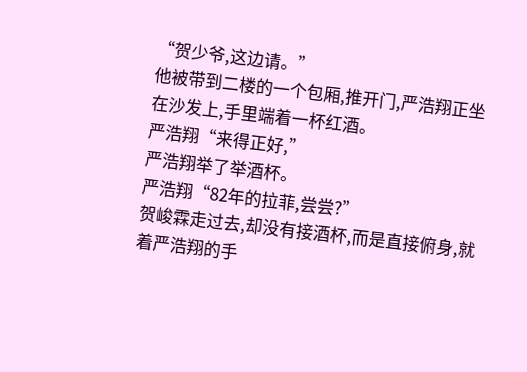“贺少爷,这边请。”
他被带到二楼的一个包厢,推开门,严浩翔正坐在沙发上,手里端着一杯红酒。
严浩翔“来得正好,”
严浩翔举了举酒杯。
严浩翔“82年的拉菲,尝尝?”
贺峻霖走过去,却没有接酒杯,而是直接俯身,就着严浩翔的手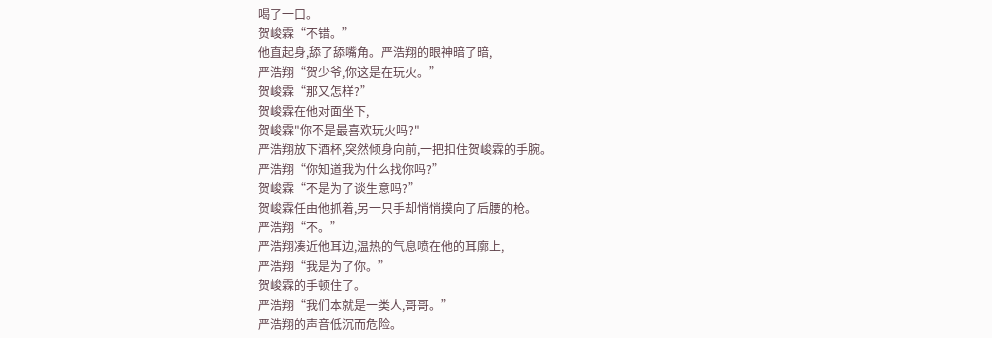喝了一口。
贺峻霖“不错。”
他直起身,舔了舔嘴角。严浩翔的眼神暗了暗,
严浩翔“贺少爷,你这是在玩火。”
贺峻霖“那又怎样?”
贺峻霖在他对面坐下,
贺峻霖"你不是最喜欢玩火吗?"
严浩翔放下酒杯,突然倾身向前,一把扣住贺峻霖的手腕。
严浩翔“你知道我为什么找你吗?”
贺峻霖“不是为了谈生意吗?”
贺峻霖任由他抓着,另一只手却悄悄摸向了后腰的枪。
严浩翔“不。”
严浩翔凑近他耳边,温热的气息喷在他的耳廓上,
严浩翔“我是为了你。”
贺峻霖的手顿住了。
严浩翔“我们本就是一类人,哥哥。”
严浩翔的声音低沉而危险。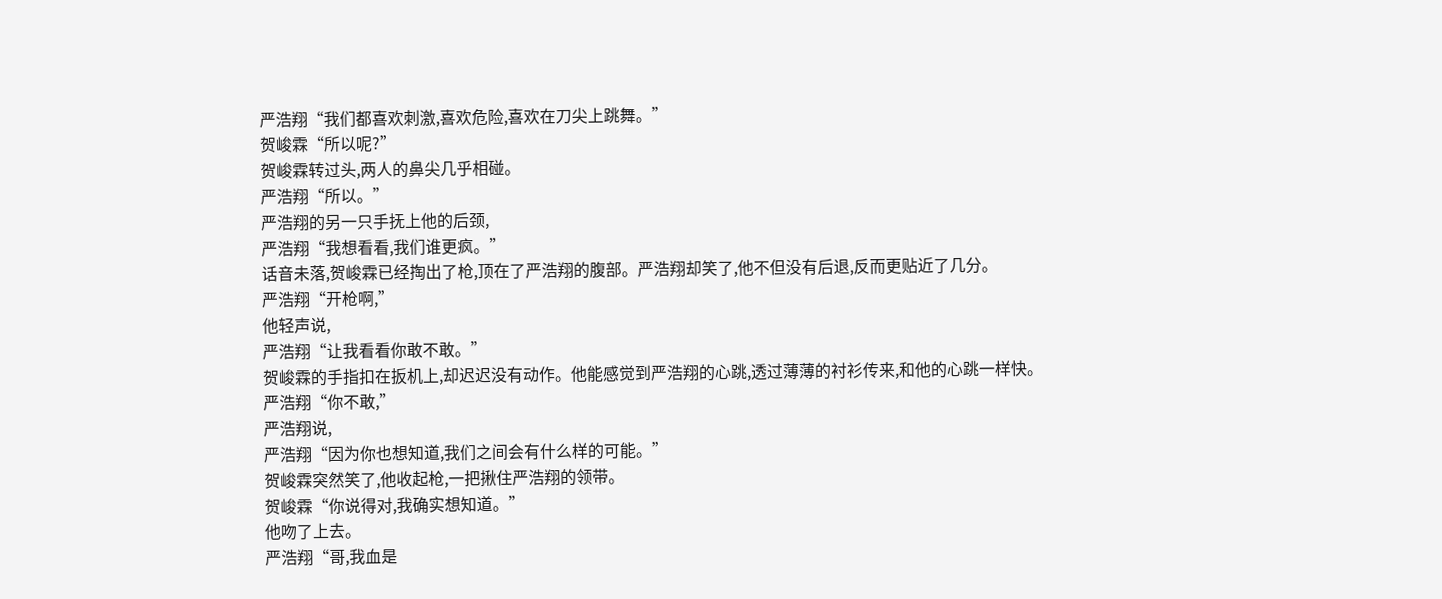严浩翔“我们都喜欢刺激,喜欢危险,喜欢在刀尖上跳舞。”
贺峻霖“所以呢?”
贺峻霖转过头,两人的鼻尖几乎相碰。
严浩翔“所以。”
严浩翔的另一只手抚上他的后颈,
严浩翔“我想看看,我们谁更疯。”
话音未落,贺峻霖已经掏出了枪,顶在了严浩翔的腹部。严浩翔却笑了,他不但没有后退,反而更贴近了几分。
严浩翔“开枪啊,”
他轻声说,
严浩翔“让我看看你敢不敢。”
贺峻霖的手指扣在扳机上,却迟迟没有动作。他能感觉到严浩翔的心跳,透过薄薄的衬衫传来,和他的心跳一样快。
严浩翔“你不敢,”
严浩翔说,
严浩翔“因为你也想知道,我们之间会有什么样的可能。”
贺峻霖突然笑了,他收起枪,一把揪住严浩翔的领带。
贺峻霖“你说得对,我确实想知道。”
他吻了上去。
严浩翔“哥,我血是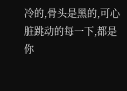冷的,骨头是黑的,可心脏跳动的每一下,都是你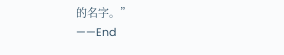的名字。”
——End